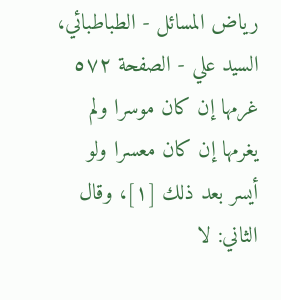رياض المسائل - الطباطبائي، السيد علي - الصفحة ٥٧٢
غرمها إن كان موسرا ولم يغرمها إن كان معسرا ولو أيسر بعد ذلك [١]، وقال الثاني: لا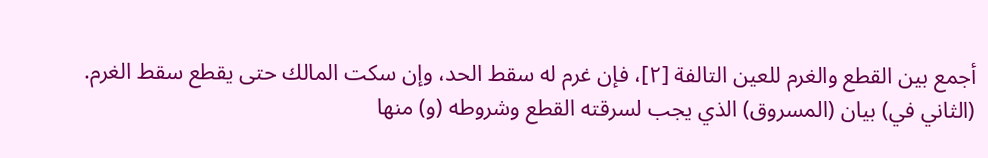أجمع بين القطع والغرم للعين التالفة [٢]، فإن غرم له سقط الحد، وإن سكت المالك حتى يقطع سقط الغرم.
(الثاني في) بيان (المسروق) الذي يجب لسرقته القطع وشروطه (و) منها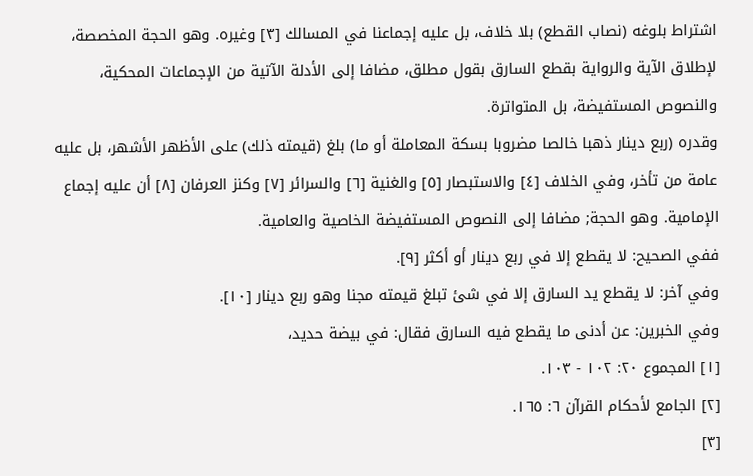اشتراط بلوغه (نصاب القطع) بلا خلاف، بل عليه إجماعنا في المسالك [٣] وغيره. وهو الحجة المخصصة، لإطلاق الآية والرواية بقطع السارق بقول مطلق، مضافا إلى الأدلة الآتية من الإجماعات المحكية، والنصوص المستفيضة، بل المتواترة.
وقدره (ربع دينار ذهبا خالصا مضروبا بسكة المعاملة أو ما) بلغ (قيمته ذلك) على الأظهر الأشهر، بل عليه عامة من تأخر، وفي الخلاف [٤] والاستبصار [٥] والغنية [٦] والسرائر [٧] وكنز العرفان [٨] أن عليه إجماع الإمامية. وهو الحجة; مضافا إلى النصوص المستفيضة الخاصية والعامية.
ففي الصحيح: لا يقطع إلا في ربع دينار أو أكثر [٩].
وفي آخر: لا يقطع يد السارق إلا في شئ تبلغ قيمته مجنا وهو ربع دينار [١٠].
وفي الخبرين: عن أدنى ما يقطع فيه السارق فقال: في بيضة حديد،
[١] المجموع ٢٠: ١٠٢ - ١٠٣.
[٢] الجامع لأحكام القرآن ٦: ١٦٥.
[٣]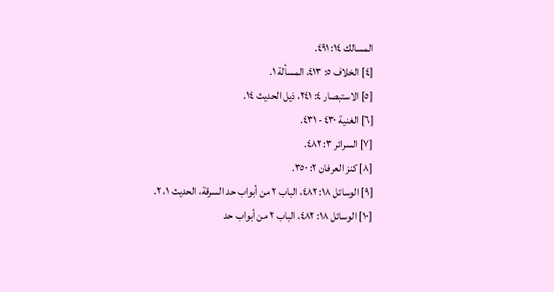المسالك ١٤: ٤٩١.
[٤] الخلاف ٥: ٤١٣، المسألة ١.
[٥] الاستبصار ٤: ٢٤١، ذيل الحديث ١٤.
[٦] الغنية ٤٣٠ - ٤٣١.
[٧] السرائر ٣: ٤٨٢.
[٨] كنز العرفان ٢: ٣٥٠.
[٩] الوسائل ١٨: ٤٨٢، الباب ٢ من أبواب حد السرقة، الحديث ١، ٢.
[١٠] الوسائل ١٨: ٤٨٢، الباب ٢ من أبواب حد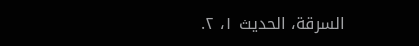السرقة، الحديث ١، ٢.